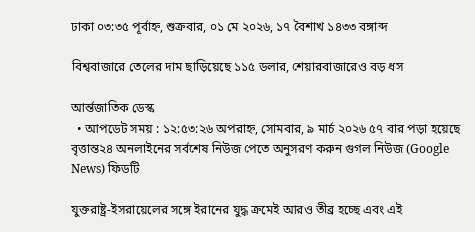ঢাকা ০৩:৩৫ পূর্বাহ্ন, শুক্রবার, ০১ মে ২০২৬, ১৭ বৈশাখ ১৪৩৩ বঙ্গাব্দ

বিশ্ববাজারে তেলের দাম ছাড়িয়েছে ১১৫ ডলার, শেয়ারবাজারেও বড় ধস

আর্ন্তজাতিক ডেস্ক
  • আপডেট সময় : ১২:৫৩:২৬ অপরাহ্ন, সোমবার, ৯ মার্চ ২০২৬ ৫৭ বার পড়া হয়েছে
বৃত্তান্ত২৪ অনলাইনের সর্বশেষ নিউজ পেতে অনুসরণ করুন গুগল নিউজ (Google News) ফিডটি

যুক্তরাষ্ট্র-ইসরায়েলের সঙ্গে ইরানের যুদ্ধ ক্রমেই আরও তীব্র হচ্ছে এবং এই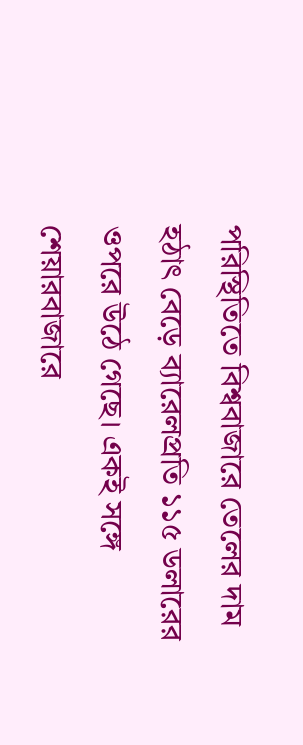পরিস্থিতিতে বিশ্ববাজারে তেলের দাম হঠাৎ বেড়ে ব্যারেলপ্রতি ১১৫ ডলারের ওপরে উঠে গেছে। একই সঙ্গে শেয়ারবাজারে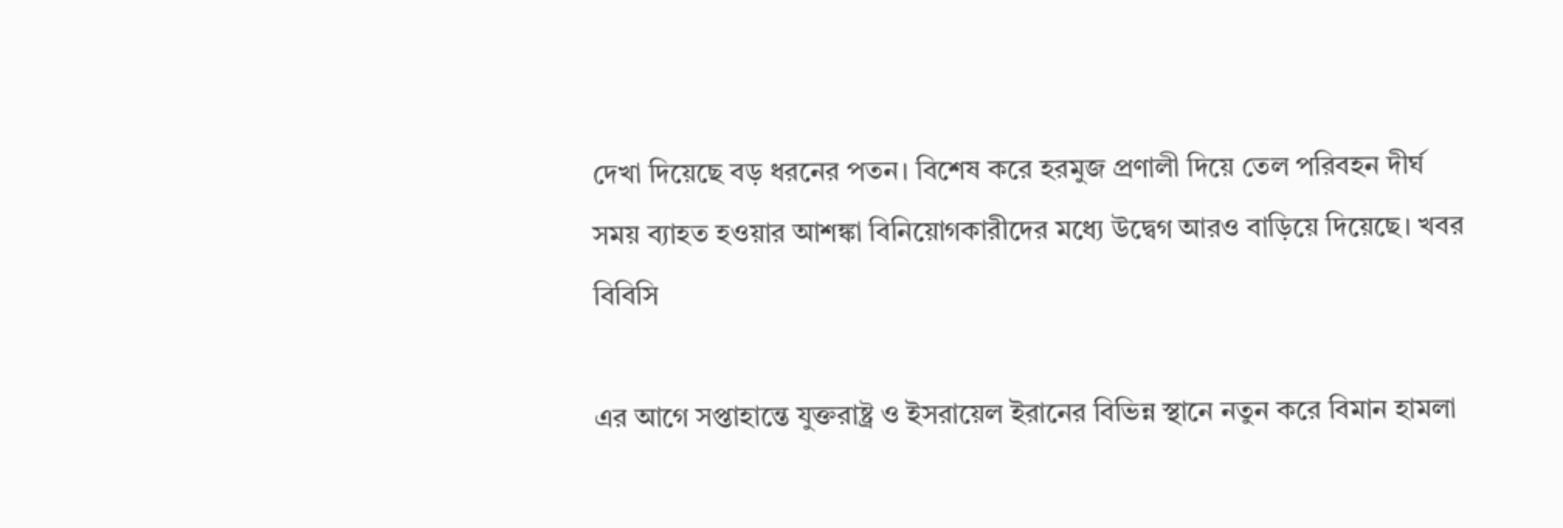দেখা দিয়েছে বড় ধরনের পতন। বিশেষ করে হরমুজ প্রণালী দিয়ে তেল পরিবহন দীর্ঘ সময় ব্যাহত হওয়ার আশঙ্কা বিনিয়োগকারীদের মধ্যে উদ্বেগ আরও বাড়িয়ে দিয়েছে। খবর বিবিসি

এর আগে সপ্তাহান্তে যুক্তরাষ্ট্র ও ইসরায়েল ইরানের বিভিন্ন স্থানে নতুন করে বিমান হামলা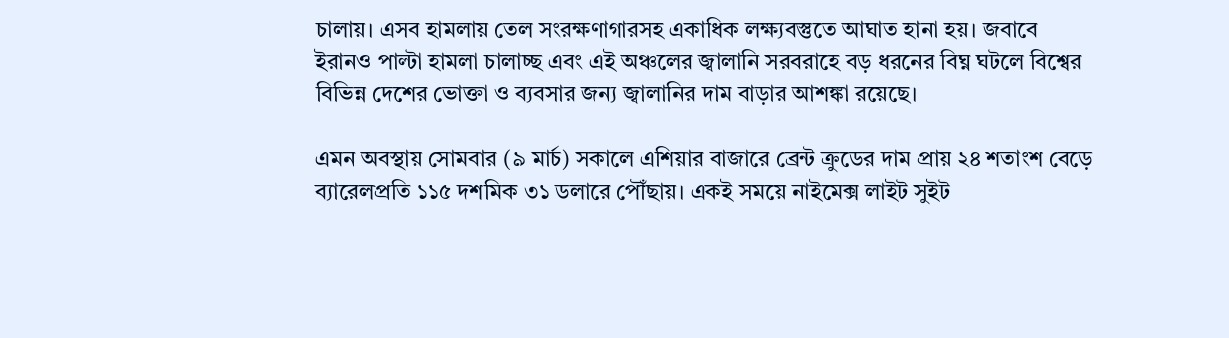চালায়। এসব হামলায় তেল সংরক্ষণাগারসহ একাধিক লক্ষ্যবস্তুতে আঘাত হানা হয়। জবাবে ইরানও পাল্টা হামলা চালাচ্ছ এবং এই অঞ্চলের জ্বালানি সরবরাহে বড় ধরনের বিঘ্ন ঘটলে বিশ্বের বিভিন্ন দেশের ভোক্তা ও ব্যবসার জন্য জ্বালানির দাম বাড়ার আশঙ্কা রয়েছে।

এমন অবস্থায় সোমবার (৯ মার্চ) সকালে এশিয়ার বাজারে ব্রেন্ট ক্রুডের দাম প্রায় ২৪ শতাংশ বেড়ে ব্যারেলপ্রতি ১১৫ দশমিক ৩১ ডলারে পৌঁছায়। একই সময়ে নাইমেক্স লাইট সুইট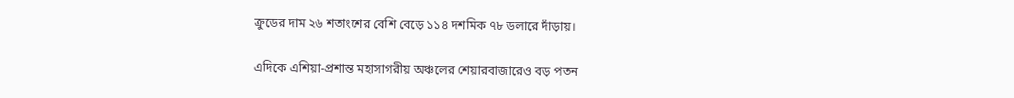ক্রুডের দাম ২৬ শতাংশের বেশি বেড়ে ১১৪ দশমিক ৭৮ ডলারে দাঁড়ায়।

এদিকে এশিয়া-প্রশান্ত মহাসাগরীয় অঞ্চলের শেয়ারবাজারেও বড় পতন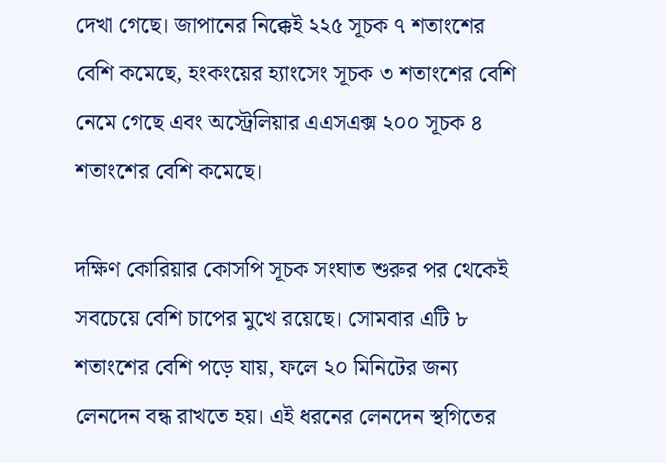দেখা গেছে। জাপানের নিক্কেই ২২৫ সূচক ৭ শতাংশের বেশি কমেছে, হংকংয়ের হ্যাংসেং সূচক ৩ শতাংশের বেশি নেমে গেছে এবং অস্ট্রেলিয়ার এএসএক্স ২০০ সূচক ৪ শতাংশের বেশি কমেছে।

দক্ষিণ কোরিয়ার কোসপি সূচক সংঘাত শুরুর পর থেকেই সবচেয়ে বেশি চাপের মুখে রয়েছে। সোমবার এটি ৮ শতাংশের বেশি পড়ে যায়, ফলে ২০ মিনিটের জন্য লেনদেন বন্ধ রাখতে হয়। এই ধরনের লেনদেন স্থগিতের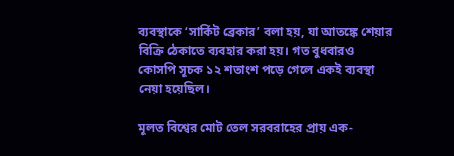ব্যবস্থাকে ‘সার্কিট ব্রেকার’ বলা হয়, যা আতঙ্কে শেয়ার বিক্রি ঠেকাতে ব্যবহার করা হয়। গত বুধবারও কোসপি সূচক ১২ শতাংশ পড়ে গেলে একই ব্যবস্থা নেয়া হয়েছিল।

মূলত বিশ্বের মোট তেল সরবরাহের প্রায় এক-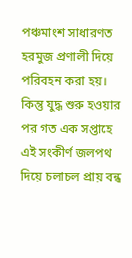পঞ্চমাংশ সাধারণত হরমুজ প্রণালী দিয়ে পরিবহন করা হয়। কিন্তু যুদ্ধ শুরু হওয়ার পর গত এক সপ্তাহে এই সংকীর্ণ জলপথ দিয়ে চলাচল প্রায় বন্ধ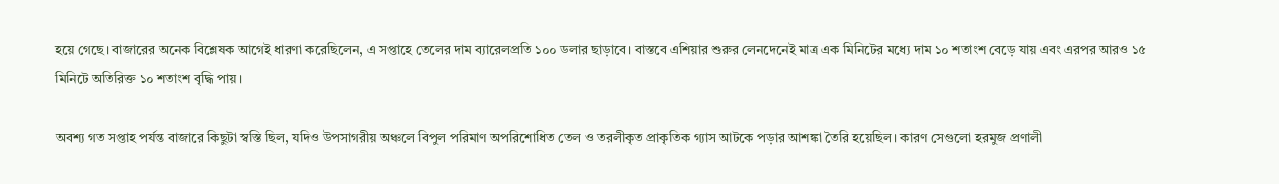হয়ে গেছে। বাজারের অনেক বিশ্লেষক আগেই ধারণা করেছিলেন, এ সপ্তাহে তেলের দাম ব্যারেলপ্রতি ১০০ ডলার ছাড়াবে। বাস্তবে এশিয়ার শুরুর লেনদেনেই মাত্র এক মিনিটের মধ্যে দাম ১০ শতাংশ বেড়ে যায় এবং এরপর আরও ১৫ মিনিটে অতিরিক্ত ১০ শতাংশ বৃদ্ধি পায়।

অবশ্য গত সপ্তাহ পর্যন্ত বাজারে কিছুটা স্বস্তি ছিল, যদিও উপসাগরীয় অঞ্চলে বিপুল পরিমাণ অপরিশোধিত তেল ও তরলীকৃত প্রাকৃতিক গ্যাস আটকে পড়ার আশঙ্কা তৈরি হয়েছিল। কারণ সেগুলো হরমুজ প্রণালী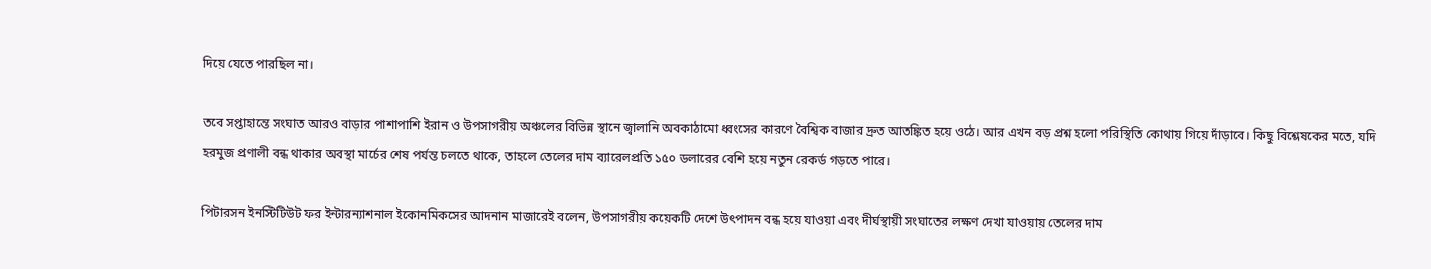দিয়ে যেতে পারছিল না।

তবে সপ্তাহান্তে সংঘাত আরও বাড়ার পাশাপাশি ইরান ও উপসাগরীয় অঞ্চলের বিভিন্ন স্থানে জ্বালানি অবকাঠামো ধ্বংসের কারণে বৈশ্বিক বাজার দ্রুত আতঙ্কিত হয়ে ওঠে। আর এখন বড় প্রশ্ন হলো পরিস্থিতি কোথায় গিয়ে দাঁড়াবে। কিছু বিশ্লেষকের মতে, যদি হরমুজ প্রণালী বন্ধ থাকার অবস্থা মার্চের শেষ পর্যন্ত চলতে থাকে, তাহলে তেলের দাম ব্যারেলপ্রতি ১৫০ ডলারের বেশি হয়ে নতুন রেকর্ড গড়তে পারে।

পিটারসন ইনস্টিটিউট ফর ইন্টারন্যাশনাল ইকোনমিকসের আদনান মাজারেই বলেন, উপসাগরীয় কয়েকটি দেশে উৎপাদন বন্ধ হয়ে যাওয়া এবং দীর্ঘস্থায়ী সংঘাতের লক্ষণ দেখা যাওয়ায় তেলের দাম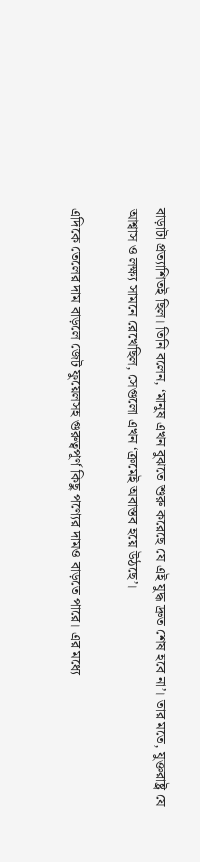বাড়াটা প্রত্যাশিতই ছিল। তিনি বলেন, ‘মানুষ এখন বুঝতে শুরু করেছে যে এই যুদ্ধ দ্রুত শেষ হবে না’। তার মতে, যুক্তরাষ্ট্র যে আশ্বাস ও লক্ষ্য সামনে রেখেছিল, সেগুলো এখন ‘ক্রমেই অবাস্তব হয়ে উঠছে’।

এদিকে তেলের দাম বাড়লে জেট ফুয়েলসহ গুরুত্বপূর্ণ কিছু পণ্যের দামও বাড়তে পারে। এর মধ্যে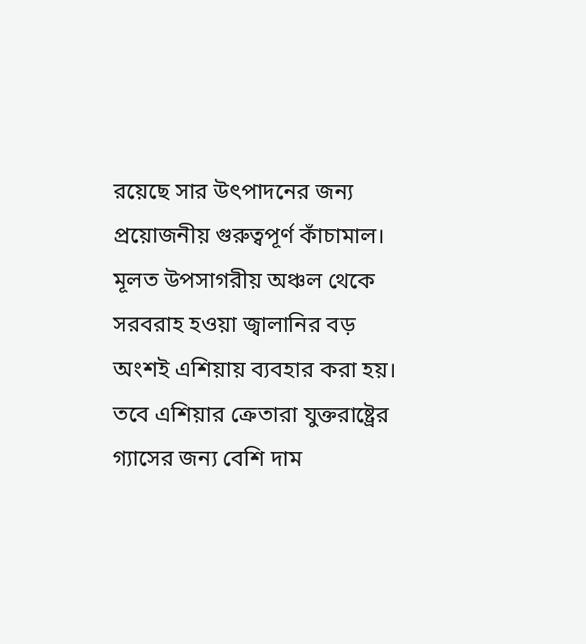রয়েছে সার উৎপাদনের জন্য প্রয়োজনীয় গুরুত্বপূর্ণ কাঁচামাল। মূলত উপসাগরীয় অঞ্চল থেকে সরবরাহ হওয়া জ্বালানির বড় অংশই এশিয়ায় ব্যবহার করা হয়। তবে এশিয়ার ক্রেতারা যুক্তরাষ্ট্রের গ্যাসের জন্য বেশি দাম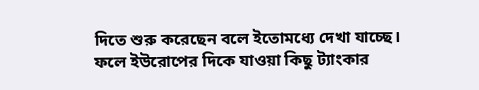দিতে শুরু করেছেন বলে ইতোমধ্যে দেখা যাচ্ছে। ফলে ইউরোপের দিকে যাওয়া কিছু ট্যাংকার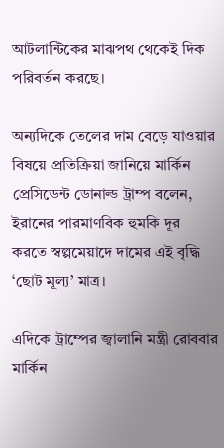আটলান্টিকের মাঝপথ থেকেই দিক পরিবর্তন করছে।

অন্যদিকে তেলের দাম বেড়ে যাওয়ার বিষয়ে প্রতিক্রিয়া জানিয়ে মার্কিন প্রেসিডেন্ট ডোনাল্ড ট্রাম্প বলেন, ইরানের পারমাণবিক হুমকি দূর করতে স্বল্পমেয়াদে দামের এই বৃদ্ধি ‘ছোট মূল্য’ মাত্র।

এদিকে ট্রাম্পের জ্বালানি মন্ত্রী রোববার মার্কিন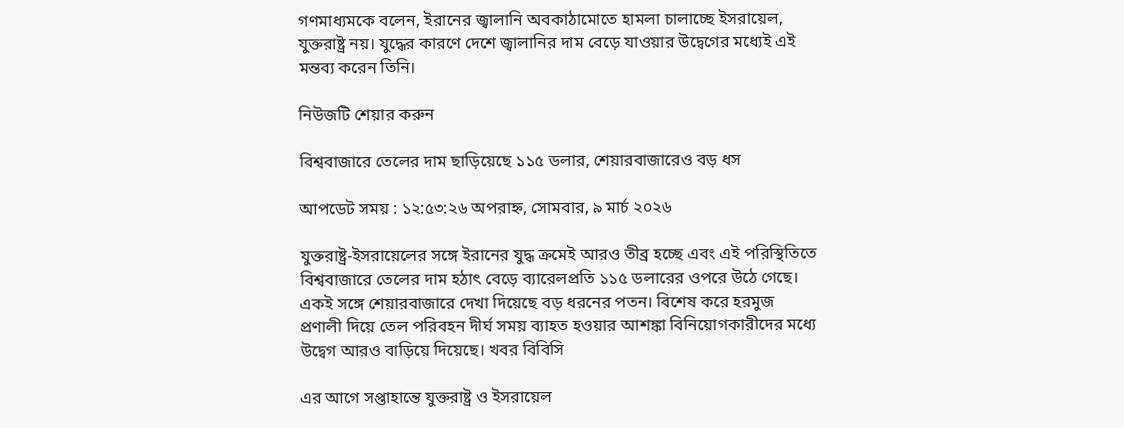গণমাধ্যমকে বলেন, ইরানের জ্বালানি অবকাঠামোতে হামলা চালাচ্ছে ইসরায়েল, যুক্তরাষ্ট্র নয়। যুদ্ধের কারণে দেশে জ্বালানির দাম বেড়ে যাওয়ার উদ্বেগের মধ্যেই এই মন্তব্য করেন তিনি।

নিউজটি শেয়ার করুন

বিশ্ববাজারে তেলের দাম ছাড়িয়েছে ১১৫ ডলার, শেয়ারবাজারেও বড় ধস

আপডেট সময় : ১২:৫৩:২৬ অপরাহ্ন, সোমবার, ৯ মার্চ ২০২৬

যুক্তরাষ্ট্র-ইসরায়েলের সঙ্গে ইরানের যুদ্ধ ক্রমেই আরও তীব্র হচ্ছে এবং এই পরিস্থিতিতে বিশ্ববাজারে তেলের দাম হঠাৎ বেড়ে ব্যারেলপ্রতি ১১৫ ডলারের ওপরে উঠে গেছে। একই সঙ্গে শেয়ারবাজারে দেখা দিয়েছে বড় ধরনের পতন। বিশেষ করে হরমুজ প্রণালী দিয়ে তেল পরিবহন দীর্ঘ সময় ব্যাহত হওয়ার আশঙ্কা বিনিয়োগকারীদের মধ্যে উদ্বেগ আরও বাড়িয়ে দিয়েছে। খবর বিবিসি

এর আগে সপ্তাহান্তে যুক্তরাষ্ট্র ও ইসরায়েল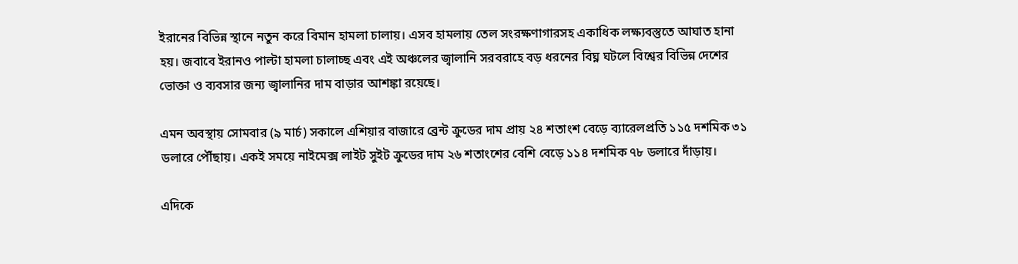ইরানের বিভিন্ন স্থানে নতুন করে বিমান হামলা চালায়। এসব হামলায় তেল সংরক্ষণাগারসহ একাধিক লক্ষ্যবস্তুতে আঘাত হানা হয়। জবাবে ইরানও পাল্টা হামলা চালাচ্ছ এবং এই অঞ্চলের জ্বালানি সরবরাহে বড় ধরনের বিঘ্ন ঘটলে বিশ্বের বিভিন্ন দেশের ভোক্তা ও ব্যবসার জন্য জ্বালানির দাম বাড়ার আশঙ্কা রয়েছে।

এমন অবস্থায় সোমবার (৯ মার্চ) সকালে এশিয়ার বাজারে ব্রেন্ট ক্রুডের দাম প্রায় ২৪ শতাংশ বেড়ে ব্যারেলপ্রতি ১১৫ দশমিক ৩১ ডলারে পৌঁছায়। একই সময়ে নাইমেক্স লাইট সুইট ক্রুডের দাম ২৬ শতাংশের বেশি বেড়ে ১১৪ দশমিক ৭৮ ডলারে দাঁড়ায়।

এদিকে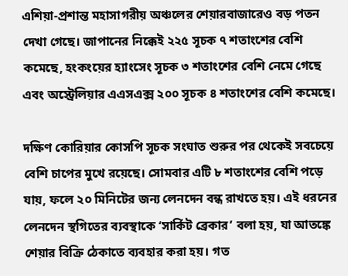এশিয়া-প্রশান্ত মহাসাগরীয় অঞ্চলের শেয়ারবাজারেও বড় পতন দেখা গেছে। জাপানের নিক্কেই ২২৫ সূচক ৭ শতাংশের বেশি কমেছে, হংকংয়ের হ্যাংসেং সূচক ৩ শতাংশের বেশি নেমে গেছে এবং অস্ট্রেলিয়ার এএসএক্স ২০০ সূচক ৪ শতাংশের বেশি কমেছে।

দক্ষিণ কোরিয়ার কোসপি সূচক সংঘাত শুরুর পর থেকেই সবচেয়ে বেশি চাপের মুখে রয়েছে। সোমবার এটি ৮ শতাংশের বেশি পড়ে যায়, ফলে ২০ মিনিটের জন্য লেনদেন বন্ধ রাখতে হয়। এই ধরনের লেনদেন স্থগিতের ব্যবস্থাকে ‘সার্কিট ব্রেকার’ বলা হয়, যা আতঙ্কে শেয়ার বিক্রি ঠেকাতে ব্যবহার করা হয়। গত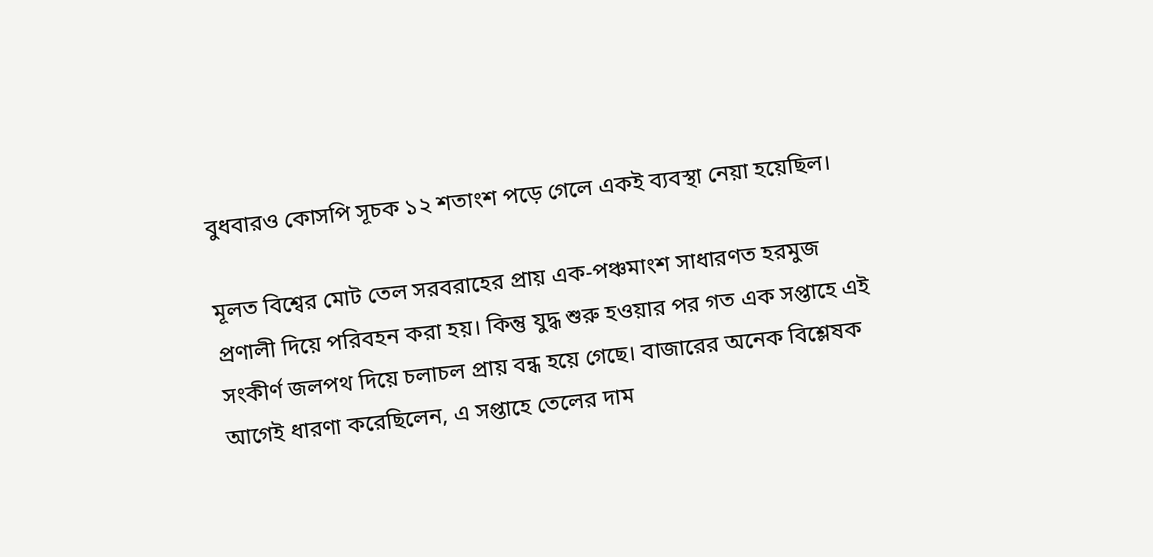বুধবারও কোসপি সূচক ১২ শতাংশ পড়ে গেলে একই ব্যবস্থা নেয়া হয়েছিল।

মূলত বিশ্বের মোট তেল সরবরাহের প্রায় এক-পঞ্চমাংশ সাধারণত হরমুজ প্রণালী দিয়ে পরিবহন করা হয়। কিন্তু যুদ্ধ শুরু হওয়ার পর গত এক সপ্তাহে এই সংকীর্ণ জলপথ দিয়ে চলাচল প্রায় বন্ধ হয়ে গেছে। বাজারের অনেক বিশ্লেষক আগেই ধারণা করেছিলেন, এ সপ্তাহে তেলের দাম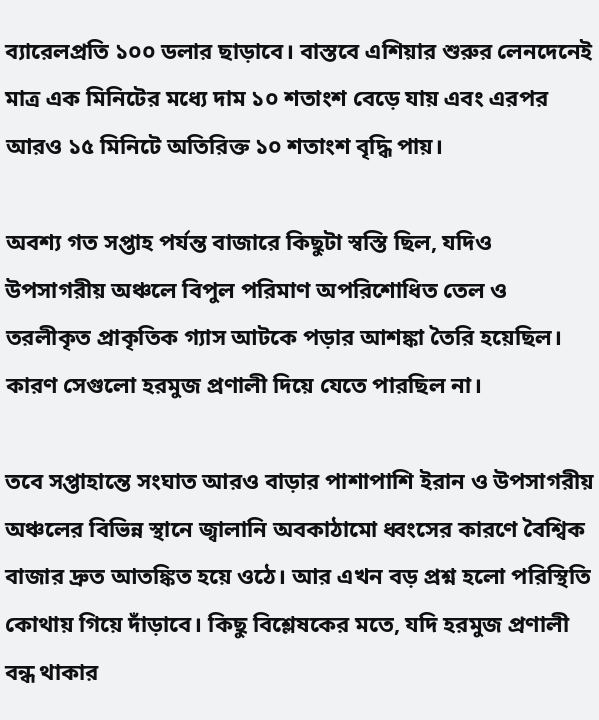ব্যারেলপ্রতি ১০০ ডলার ছাড়াবে। বাস্তবে এশিয়ার শুরুর লেনদেনেই মাত্র এক মিনিটের মধ্যে দাম ১০ শতাংশ বেড়ে যায় এবং এরপর আরও ১৫ মিনিটে অতিরিক্ত ১০ শতাংশ বৃদ্ধি পায়।

অবশ্য গত সপ্তাহ পর্যন্ত বাজারে কিছুটা স্বস্তি ছিল, যদিও উপসাগরীয় অঞ্চলে বিপুল পরিমাণ অপরিশোধিত তেল ও তরলীকৃত প্রাকৃতিক গ্যাস আটকে পড়ার আশঙ্কা তৈরি হয়েছিল। কারণ সেগুলো হরমুজ প্রণালী দিয়ে যেতে পারছিল না।

তবে সপ্তাহান্তে সংঘাত আরও বাড়ার পাশাপাশি ইরান ও উপসাগরীয় অঞ্চলের বিভিন্ন স্থানে জ্বালানি অবকাঠামো ধ্বংসের কারণে বৈশ্বিক বাজার দ্রুত আতঙ্কিত হয়ে ওঠে। আর এখন বড় প্রশ্ন হলো পরিস্থিতি কোথায় গিয়ে দাঁড়াবে। কিছু বিশ্লেষকের মতে, যদি হরমুজ প্রণালী বন্ধ থাকার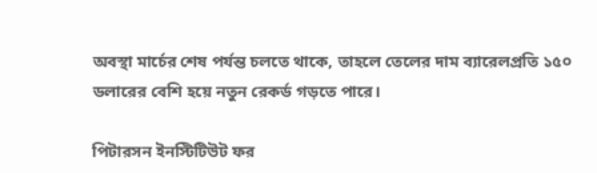অবস্থা মার্চের শেষ পর্যন্ত চলতে থাকে, তাহলে তেলের দাম ব্যারেলপ্রতি ১৫০ ডলারের বেশি হয়ে নতুন রেকর্ড গড়তে পারে।

পিটারসন ইনস্টিটিউট ফর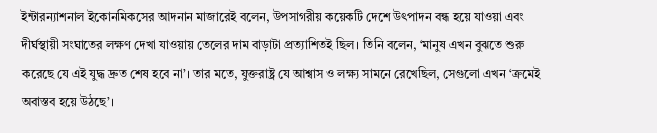ইন্টারন্যাশনাল ইকোনমিকসের আদনান মাজারেই বলেন, উপসাগরীয় কয়েকটি দেশে উৎপাদন বন্ধ হয়ে যাওয়া এবং দীর্ঘস্থায়ী সংঘাতের লক্ষণ দেখা যাওয়ায় তেলের দাম বাড়াটা প্রত্যাশিতই ছিল। তিনি বলেন, ‘মানুষ এখন বুঝতে শুরু করেছে যে এই যুদ্ধ দ্রুত শেষ হবে না’। তার মতে, যুক্তরাষ্ট্র যে আশ্বাস ও লক্ষ্য সামনে রেখেছিল, সেগুলো এখন ‘ক্রমেই অবাস্তব হয়ে উঠছে’।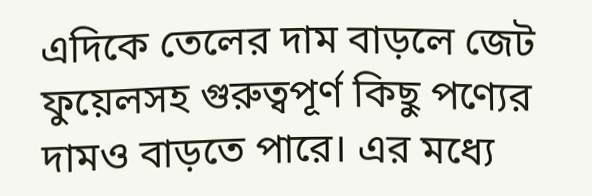এদিকে তেলের দাম বাড়লে জেট ফুয়েলসহ গুরুত্বপূর্ণ কিছু পণ্যের দামও বাড়তে পারে। এর মধ্যে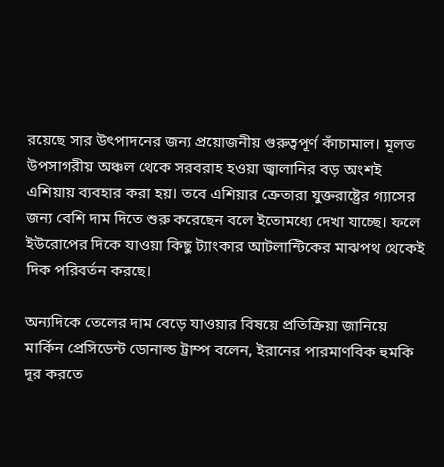রয়েছে সার উৎপাদনের জন্য প্রয়োজনীয় গুরুত্বপূর্ণ কাঁচামাল। মূলত উপসাগরীয় অঞ্চল থেকে সরবরাহ হওয়া জ্বালানির বড় অংশই এশিয়ায় ব্যবহার করা হয়। তবে এশিয়ার ক্রেতারা যুক্তরাষ্ট্রের গ্যাসের জন্য বেশি দাম দিতে শুরু করেছেন বলে ইতোমধ্যে দেখা যাচ্ছে। ফলে ইউরোপের দিকে যাওয়া কিছু ট্যাংকার আটলান্টিকের মাঝপথ থেকেই দিক পরিবর্তন করছে।

অন্যদিকে তেলের দাম বেড়ে যাওয়ার বিষয়ে প্রতিক্রিয়া জানিয়ে মার্কিন প্রেসিডেন্ট ডোনাল্ড ট্রাম্প বলেন, ইরানের পারমাণবিক হুমকি দূর করতে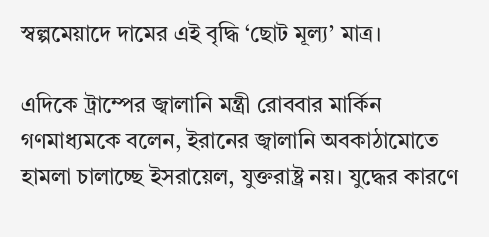স্বল্পমেয়াদে দামের এই বৃদ্ধি ‘ছোট মূল্য’ মাত্র।

এদিকে ট্রাম্পের জ্বালানি মন্ত্রী রোববার মার্কিন গণমাধ্যমকে বলেন, ইরানের জ্বালানি অবকাঠামোতে হামলা চালাচ্ছে ইসরায়েল, যুক্তরাষ্ট্র নয়। যুদ্ধের কারণে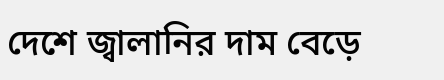দেশে জ্বালানির দাম বেড়ে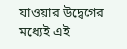যাওয়ার উদ্বেগের মধ্যেই এই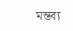মন্তব্য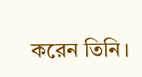করেন তিনি।